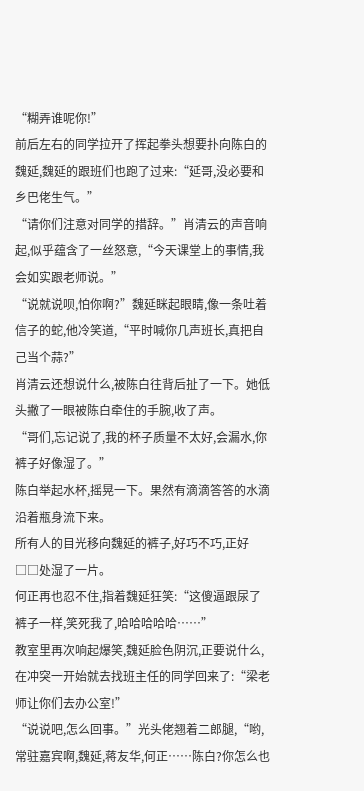“糊弄谁呢你!”
前后左右的同学拉开了挥起拳头想要扑向陈白的魏延,魏延的跟班们也跑了过来:“延哥,没必要和乡巴佬生气。”
“请你们注意对同学的措辞。”肖清云的声音响起,似乎蕴含了一丝怒意,“今天课堂上的事情,我会如实跟老师说。”
“说就说呗,怕你啊?”魏延眯起眼睛,像一条吐着信子的蛇,他冷笑道,“平时喊你几声班长,真把自己当个蒜?”
肖清云还想说什么,被陈白往背后扯了一下。她低头撇了一眼被陈白牵住的手腕,收了声。
“哥们,忘记说了,我的杯子质量不太好,会漏水,你裤子好像湿了。”
陈白举起水杯,摇晃一下。果然有滴滴答答的水滴沿着瓶身流下来。
所有人的目光移向魏延的裤子,好巧不巧,正好□□处湿了一片。
何正再也忍不住,指着魏延狂笑:“这傻逼跟尿了裤子一样,笑死我了,哈哈哈哈哈……”
教室里再次响起爆笑,魏延脸色阴沉,正要说什么,在冲突一开始就去找班主任的同学回来了:“梁老师让你们去办公室!”
“说说吧,怎么回事。”光头佬翘着二郎腿,“哟,常驻嘉宾啊,魏延,蒋友华,何正……陈白?你怎么也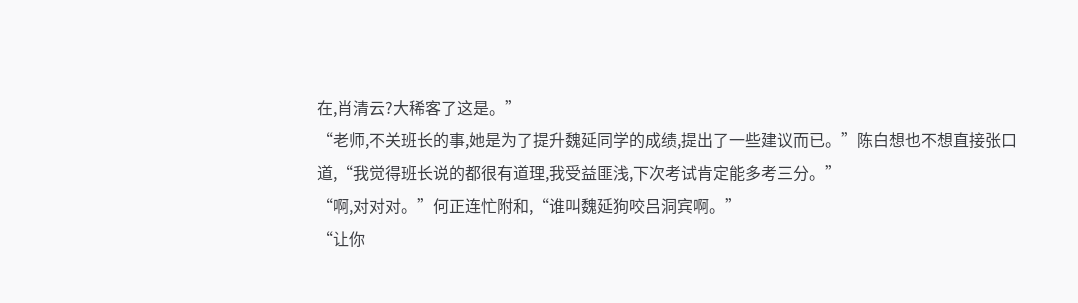在,肖清云?大稀客了这是。”
“老师,不关班长的事,她是为了提升魏延同学的成绩,提出了一些建议而已。”陈白想也不想直接张口道,“我觉得班长说的都很有道理,我受益匪浅,下次考试肯定能多考三分。”
“啊,对对对。”何正连忙附和,“谁叫魏延狗咬吕洞宾啊。”
“让你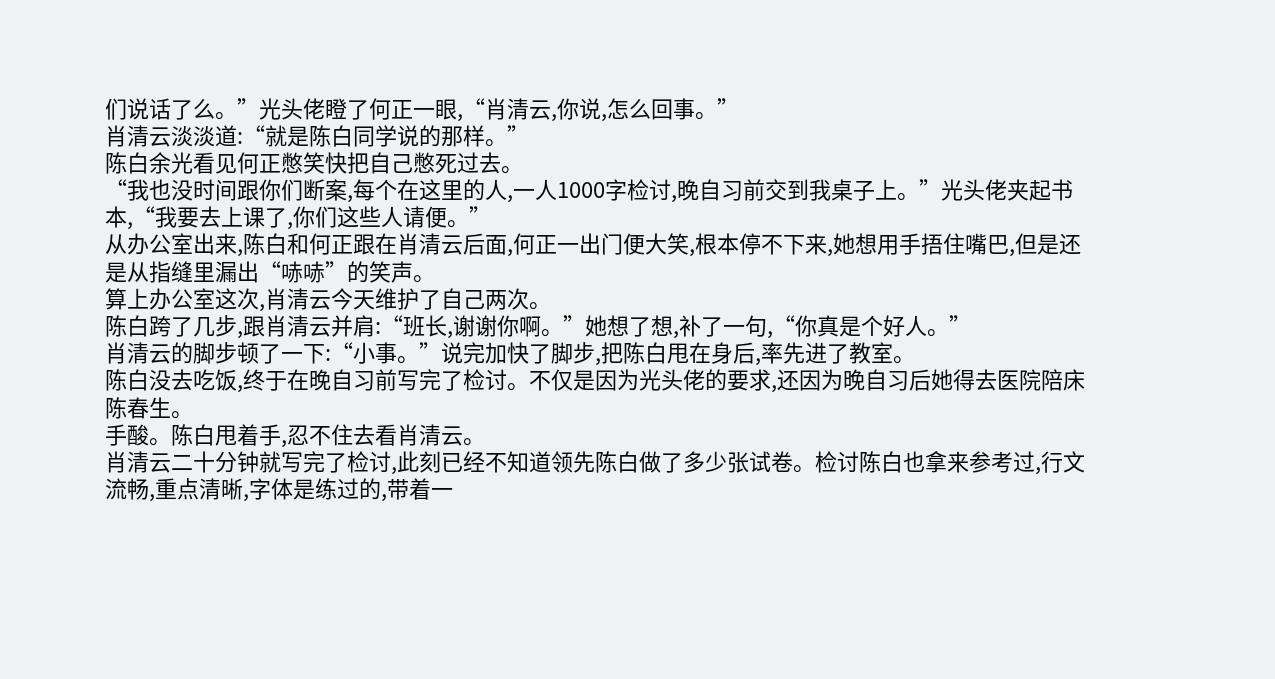们说话了么。”光头佬瞪了何正一眼,“肖清云,你说,怎么回事。”
肖清云淡淡道:“就是陈白同学说的那样。”
陈白余光看见何正憋笑快把自己憋死过去。
“我也没时间跟你们断案,每个在这里的人,一人1000字检讨,晚自习前交到我桌子上。”光头佬夹起书本,“我要去上课了,你们这些人请便。”
从办公室出来,陈白和何正跟在肖清云后面,何正一出门便大笑,根本停不下来,她想用手捂住嘴巴,但是还是从指缝里漏出“哧哧”的笑声。
算上办公室这次,肖清云今天维护了自己两次。
陈白跨了几步,跟肖清云并肩:“班长,谢谢你啊。”她想了想,补了一句,“你真是个好人。”
肖清云的脚步顿了一下:“小事。”说完加快了脚步,把陈白甩在身后,率先进了教室。
陈白没去吃饭,终于在晚自习前写完了检讨。不仅是因为光头佬的要求,还因为晚自习后她得去医院陪床陈春生。
手酸。陈白甩着手,忍不住去看肖清云。
肖清云二十分钟就写完了检讨,此刻已经不知道领先陈白做了多少张试卷。检讨陈白也拿来参考过,行文流畅,重点清晰,字体是练过的,带着一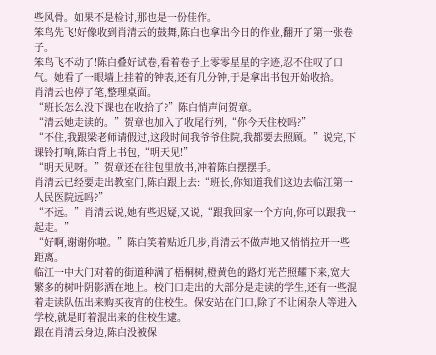些风骨。如果不是检讨,那也是一份佳作。
笨鸟先飞!好像收到肖清云的鼓舞,陈白也拿出今日的作业,翻开了第一张卷子。
笨鸟飞不动了!陈白叠好试卷,看着卷子上零零星星的字迹,忍不住叹了口气。她看了一眼墙上挂着的钟表,还有几分钟,于是拿出书包开始收拾。
肖清云也停了笔,整理桌面。
“班长怎么没下课也在收拾了?”陈白悄声问贺章。
“清云她走读的。”贺章也加入了收尾行列,“你今天住校吗?”
“不住,我跟梁老师请假过,这段时间我爷爷住院,我都要去照顾。”说完,下课铃打响,陈白背上书包,“明天见!”
“明天见呀。”贺章还在往包里放书,冲着陈白摆摆手。
肖清云已经要走出教室门,陈白跟上去:“班长,你知道我们这边去临江第一人民医院远吗?”
“不远。”肖清云说,她有些迟疑,又说,“跟我回家一个方向,你可以跟我一起走。”
“好啊,谢谢你啦。”陈白笑着贴近几步,肖清云不做声地又悄悄拉开一些距离。
临江一中大门对着的街道种满了梧桐树,橙黄色的路灯光芒照耀下来,宽大繁多的树叶阴影洒在地上。校门口走出的大部分是走读的学生,还有一些混着走读队伍出来购买夜宵的住校生。保安站在门口,除了不让闲杂人等进入学校,就是盯着混出来的住校生逮。
跟在肖清云身边,陈白没被保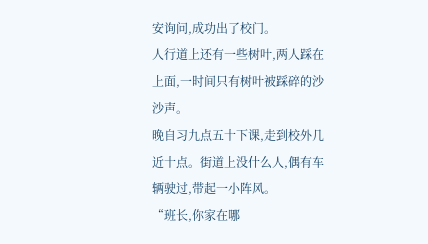安询问,成功出了校门。
人行道上还有一些树叶,两人踩在上面,一时间只有树叶被踩碎的沙沙声。
晚自习九点五十下课,走到校外几近十点。街道上没什么人,偶有车辆驶过,带起一小阵风。
“班长,你家在哪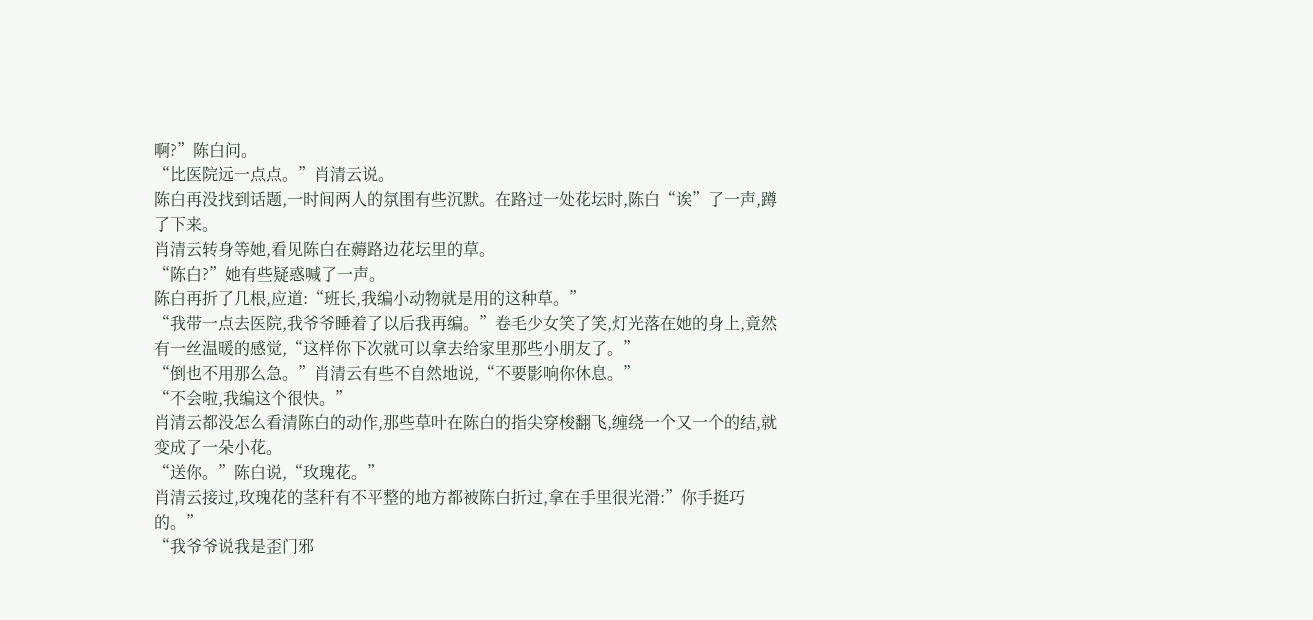啊?”陈白问。
“比医院远一点点。”肖清云说。
陈白再没找到话题,一时间两人的氛围有些沉默。在路过一处花坛时,陈白“诶”了一声,蹲了下来。
肖清云转身等她,看见陈白在薅路边花坛里的草。
“陈白?”她有些疑惑喊了一声。
陈白再折了几根,应道:“班长,我编小动物就是用的这种草。”
“我带一点去医院,我爷爷睡着了以后我再编。”卷毛少女笑了笑,灯光落在她的身上,竟然有一丝温暖的感觉,“这样你下次就可以拿去给家里那些小朋友了。”
“倒也不用那么急。”肖清云有些不自然地说,“不要影响你休息。”
“不会啦,我编这个很快。”
肖清云都没怎么看清陈白的动作,那些草叶在陈白的指尖穿梭翻飞,缠绕一个又一个的结,就变成了一朵小花。
“送你。”陈白说,“玫瑰花。”
肖清云接过,玫瑰花的茎秆有不平整的地方都被陈白折过,拿在手里很光滑:”你手挺巧的。”
“我爷爷说我是歪门邪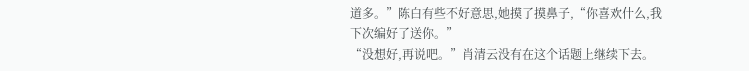道多。”陈白有些不好意思,她摸了摸鼻子,“你喜欢什么,我下次编好了送你。”
“没想好,再说吧。”肖清云没有在这个话题上继续下去。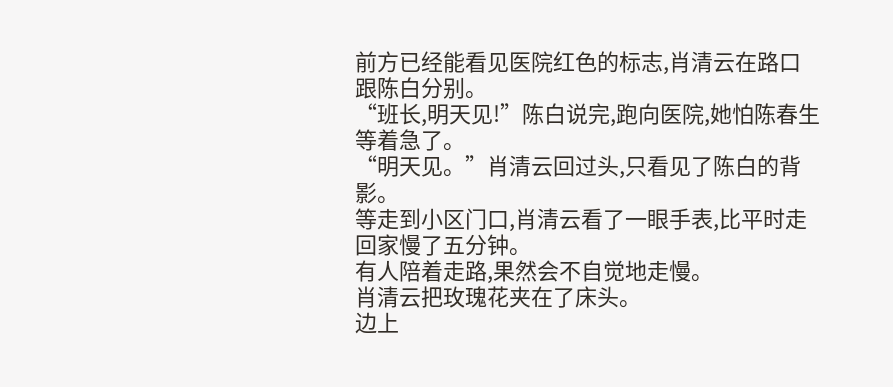前方已经能看见医院红色的标志,肖清云在路口跟陈白分别。
“班长,明天见!”陈白说完,跑向医院,她怕陈春生等着急了。
“明天见。”肖清云回过头,只看见了陈白的背影。
等走到小区门口,肖清云看了一眼手表,比平时走回家慢了五分钟。
有人陪着走路,果然会不自觉地走慢。
肖清云把玫瑰花夹在了床头。
边上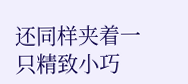还同样夹着一只精致小巧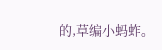的,草编小蚂蚱。